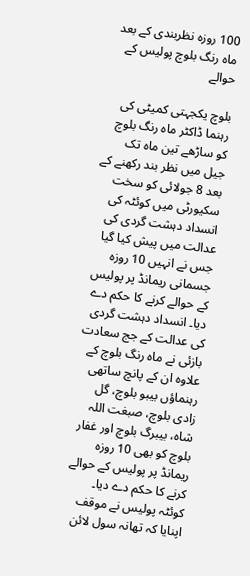100 روزہ نظربندی کے بعد ماہ رنگ بلوچ پولیس کے حوالے

بلوچ یکجہتی کمیٹی کی رہنما ڈاکٹر ماہ رنگ بلوچ کو ساڑھے تین ماہ تک جیل میں نظر بند رکھنے کے بعد 8 جولائی کو سخت سکیورٹی میں کوئٹہ کی انسداد دہشت گردی کی عدالت میں پیش کیا گیا جس نے انہیں 10 روزہ جسمانی ریمانڈ پر پولیس کے حوالے کرنے کا حکم دے دیا۔ انسداد دہشت گردی کی عدالت کے جج سعادت بازئی نے ماہ رنگ بلوچ کے علاوہ ان کے پانچ ساتھی رہنماؤں بیبو بلوچ، گل زادی بلوچ، صبغت اللہ شاہ، بیبرگ بلوچ اور غفار بلوچ کو بھی 10 روزہ ریمانڈ پر پولیس کے حوالے کرنے کا حکم دے دیا۔
کوئٹہ پولیس نے موقف اپنایا کہ تھانہ سول لائن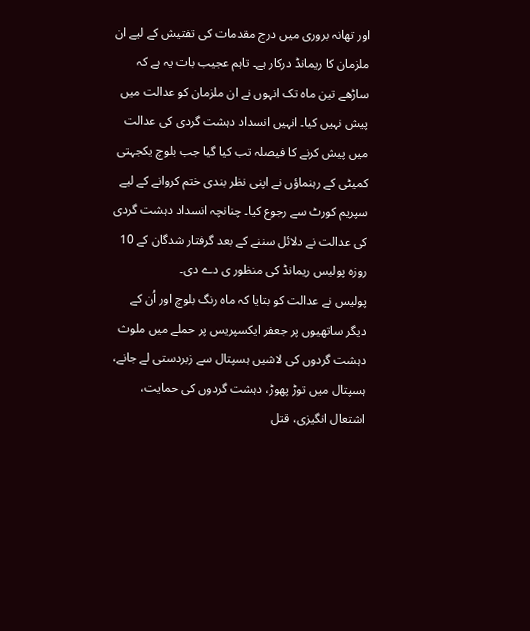اور تھانہ بروری میں درج مقدمات کی تفتیش کے لیے ان ملزمان کا ریمانڈ درکار ہے۔ تاہم عجیب بات یہ ہے کہ ساڑھے تین ماہ تک انہوں نے ان ملزمان کو عدالت میں پیش نہیں کیا۔ انہیں انسداد دہشت گردی کی عدالت میں پیش کرنے کا فیصلہ تب کیا گیا جب بلوچ یکجہتی کمیٹی کے رہنماؤں نے اپنی نظر بندی ختم کروانے کے لیے سپریم کورٹ سے رجوع کیا۔ چنانچہ انسداد دہشت گردی کی عدالت نے دلائل سننے کے بعد گرفتار شدگان کے 10 روزہ پولیس ریمانڈ کی منظور ی دے دی۔
پولیس نے عدالت کو بتایا کہ ماہ رنگ بلوچ اور اُن کے دیگر ساتھیوں پر جعفر ایکسپریس پر حملے میں ملوث دہشت گردوں کی لاشیں ہسپتال سے زبردستی لے جانے، ہسپتال میں توڑ پھوڑ، دہشت گردوں کی حمایت، اشتعال انگیزی، قتل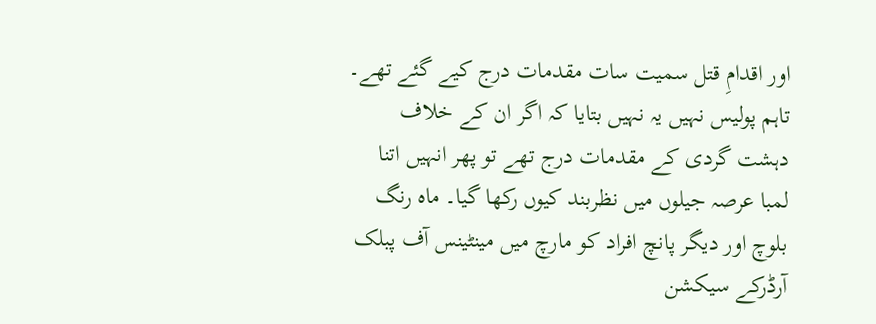اور اقدامِ قتل سمیت سات مقدمات درج کیے گئے تھے۔ تاہم پولیس نہیں یہ نہیں بتایا کہ اگر ان کے خلاف دہشت گردی کے مقدمات درج تھے تو پھر انہیں اتنا لمبا عرصہ جیلوں میں نظربند کیوں رکھا گیا۔ ماہ رنگ بلوچ اور دیگر پانچ افراد کو مارچ میں مینٹینس آف پبلک آرڈرکے سیکشن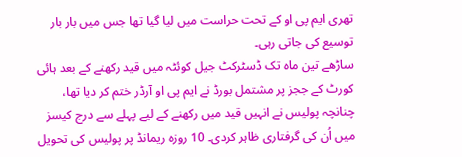تھری ایم پی او کے تحت حراست میں لیا گیا تھا جس میں بار بار توسیع کی جاتی رہی۔
ساڑھے تین ماہ تک ڈسٹرکٹ جیل کوئٹہ میں قید رکھنے کے بعد ہائی کورٹ کے ججز پر مشتمل بورڈ نے ایم پی او آرڈر ختم کر دیا تھا، چنانچہ پولیس نے انہیں قید میں رکھنے کے لیے پہلے سے درج کیسز میں اُن کی گرفتاری ظاہر کردی۔ 10 روزہ ریمانڈ پر پولیس کی تحویل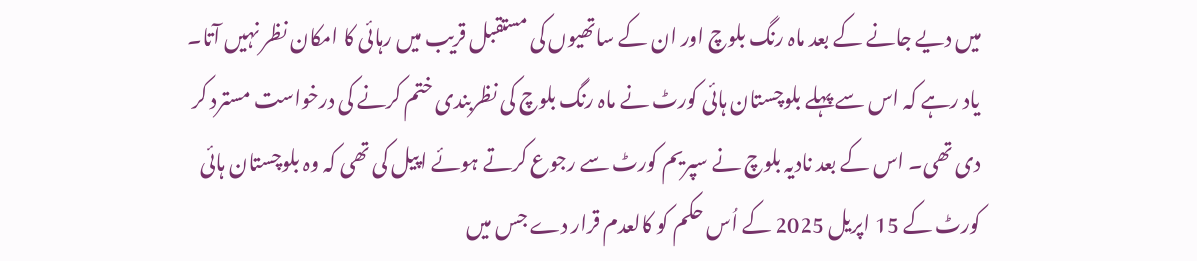میں دیے جانے کے بعد ماہ رنگ بلوچ اور ان کے ساتھیوں کی مستقبل قریب میں رہائی کا امکان نظر نہیں آتا۔ یاد رہے کہ اس سے پہلے بلوچستان ہائی کورٹ نے ماہ رنگ بلوچ کی نظربندی ختم کرنے کی درخواست مسترد کر دی تھی۔ اس کے بعد نادیہ بلوچ نے سپریم کورٹ سے رجوع کرتے ہوئے اپیل کی تھی کہ وہ بلوچستان ہائی کورٹ کے 15 اپریل 2025 کے اُس حکم کو کالعدم قرار دے جس میں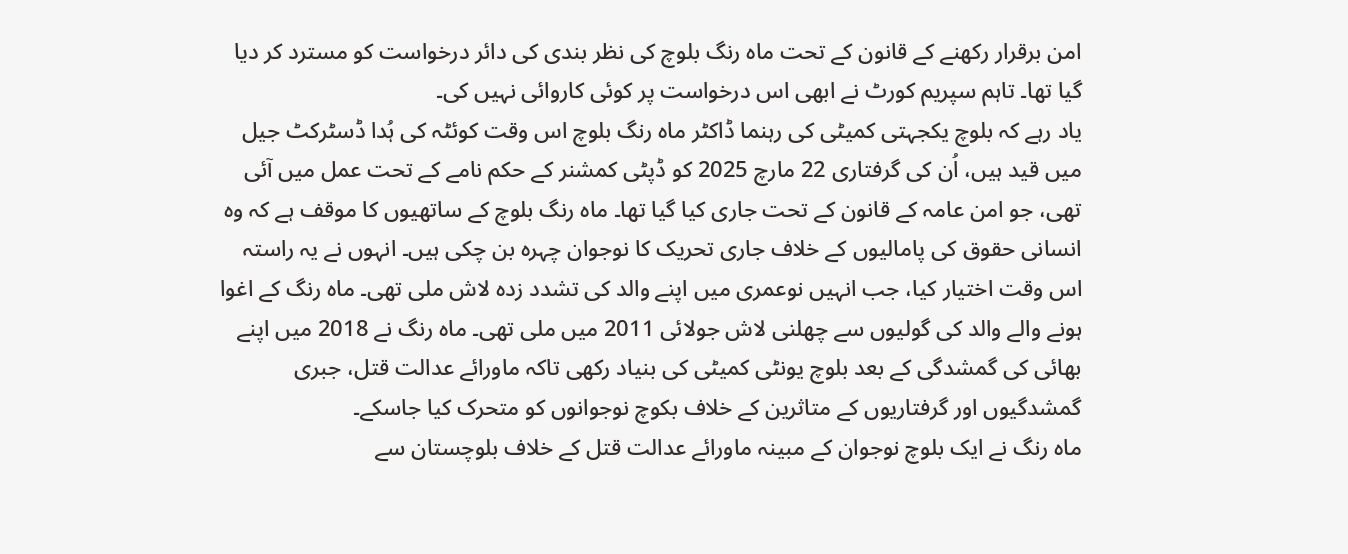امن برقرار رکھنے کے قانون کے تحت ماہ رنگ بلوچ کی نظر بندی کی دائر درخواست کو مسترد کر دیا گیا تھا۔ تاہم سپریم کورٹ نے ابھی اس درخواست پر کوئی کاروائی نہیں کی۔
یاد رہے کہ بلوچ یکجہتی کمیٹی کی رہنما ڈاکٹر ماہ رنگ بلوچ اس وقت کوئٹہ کی ہُدا ڈسٹرکٹ جیل میں قید ہیں، اُن کی گرفتاری 22 مارچ 2025 کو ڈپٹی کمشنر کے حکم نامے کے تحت عمل میں آئی تھی، جو امن عامہ کے قانون کے تحت جاری کیا گیا تھا۔ ماہ رنگ بلوچ کے ساتھیوں کا موقف ہے کہ وہ انسانی حقوق کی پامالیوں کے خلاف جاری تحریک کا نوجوان چہرہ بن چکی ہیں۔ انہوں نے یہ راستہ اس وقت اختیار کیا، جب انہیں نوعمری میں اپنے والد کی تشدد زدہ لاش ملی تھی۔ ماہ رنگ کے اغوا ہونے والے والد کی گولیوں سے چھلنی لاش جولائی 2011 میں ملی تھی۔ ماہ رنگ نے 2018 میں اپنے بھائی کی گمشدگی کے بعد بلوچ یونٹی کمیٹی کی بنیاد رکھی تاکہ ماورائے عدالت قتل، جبری گمشدگیوں اور گرفتاریوں کے متاثرین کے خلاف بکوچ نوجوانوں کو متحرک کیا جاسکے۔
ماہ رنگ نے ایک بلوچ نوجوان کے مبینہ ماورائے عدالت قتل کے خلاف بلوچستان سے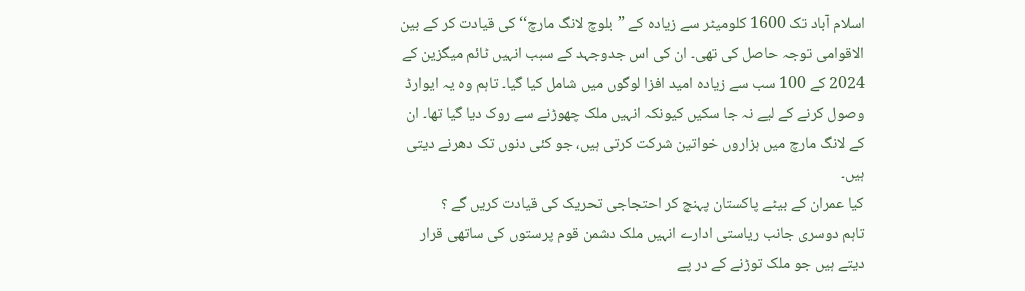اسلام آباد تک 1600 کلومیٹر سے زیادہ کے ”بلوچ لانگ مارچ‘‘ کی قیادت کر کے بین الاقوامی توجہ حاصل کی تھی۔ ان کی اس جدوجہد کے سبب انہیں ٹائم میگزین کے 2024 کے 100 سب سے زیادہ امید افزا لوگوں میں شامل کیا گیا۔ تاہم وہ یہ ایوارڈ وصول کرنے کے لیے نہ جا سکیں کیونکہ انہیں ملک چھوڑنے سے روک دیا گیا تھا۔ ان کے لانگ مارچ میں ہزاروں خواتین شرکت کرتی ہیں، جو کئی دنوں تک دھرنے دیتی ہیں۔
کیا عمران کے بیٹے پاکستان پہنچ کر احتجاجی تحریک کی قیادت کریں گے ؟
تاہم دوسری جانب ریاستی ادارے انہیں ملک دشمن قوم پرستوں کی ساتھی قرار دیتے ہیں جو ملک توڑنے کے در پے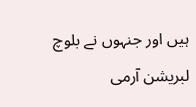ہیں اور جنہوں نے بلوچ لبریشن آرمی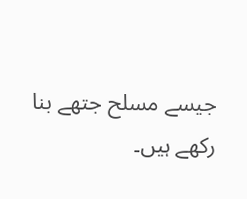جیسے مسلح جتھے بنا رکھے ہیں۔